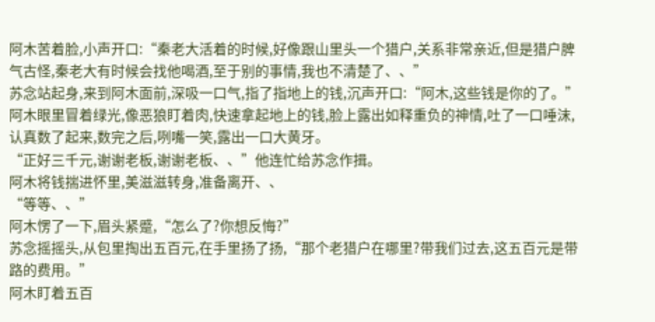阿木苦着脸,小声开口:“秦老大活着的时候,好像跟山里头一个猎户,关系非常亲近,但是猎户脾气古怪,秦老大有时候会找他喝酒,至于别的事情,我也不清楚了、、”
苏念站起身,来到阿木面前,深吸一口气,指了指地上的钱,沉声开口:“阿木,这些钱是你的了。”
阿木眼里冒着绿光,像恶狼盯着肉,快速拿起地上的钱,脸上露出如释重负的神情,吐了一口唾沫,认真数了起来,数完之后,咧嘴一笑,露出一口大黄牙。
“正好三千元,谢谢老板,谢谢老板、、”他连忙给苏念作揖。
阿木将钱揣进怀里,美滋滋转身,准备离开、、
“等等、、”
阿木愣了一下,眉头紧蹙,“怎么了?你想反悔?”
苏念摇摇头,从包里掏出五百元,在手里扬了扬,“那个老猎户在哪里?带我们过去,这五百元是带路的费用。”
阿木盯着五百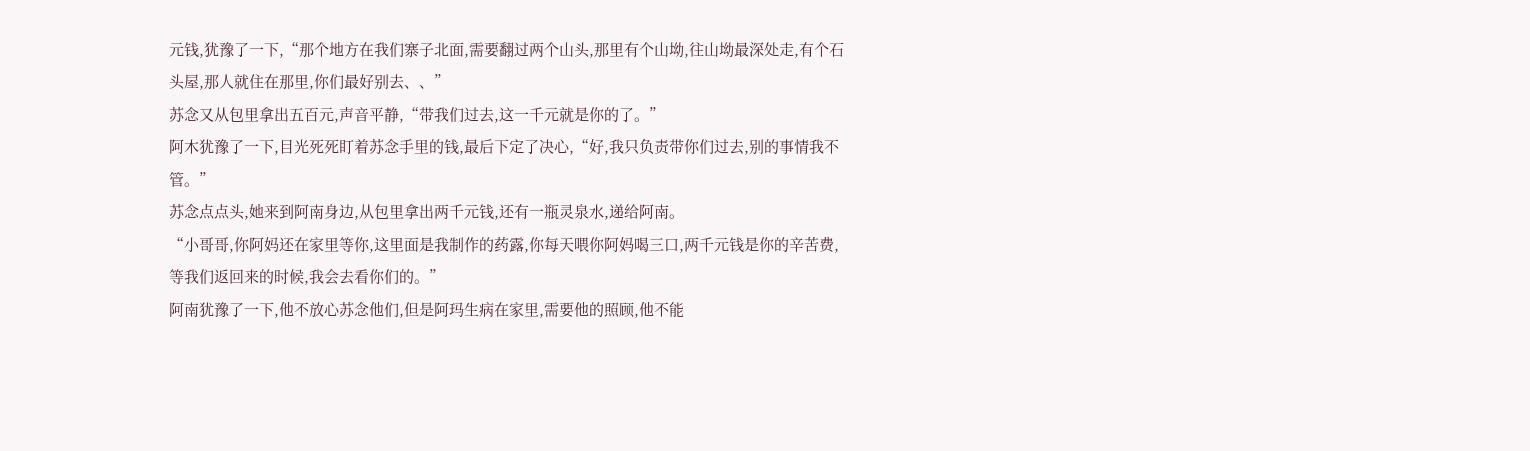元钱,犹豫了一下,“那个地方在我们寨子北面,需要翻过两个山头,那里有个山坳,往山坳最深处走,有个石头屋,那人就住在那里,你们最好别去、、”
苏念又从包里拿出五百元,声音平静,“带我们过去,这一千元就是你的了。”
阿木犹豫了一下,目光死死盯着苏念手里的钱,最后下定了决心,“好,我只负责带你们过去,别的事情我不管。”
苏念点点头,她来到阿南身边,从包里拿出两千元钱,还有一瓶灵泉水,递给阿南。
“小哥哥,你阿妈还在家里等你,这里面是我制作的药露,你每天喂你阿妈喝三口,两千元钱是你的辛苦费,等我们返回来的时候,我会去看你们的。”
阿南犹豫了一下,他不放心苏念他们,但是阿玛生病在家里,需要他的照顾,他不能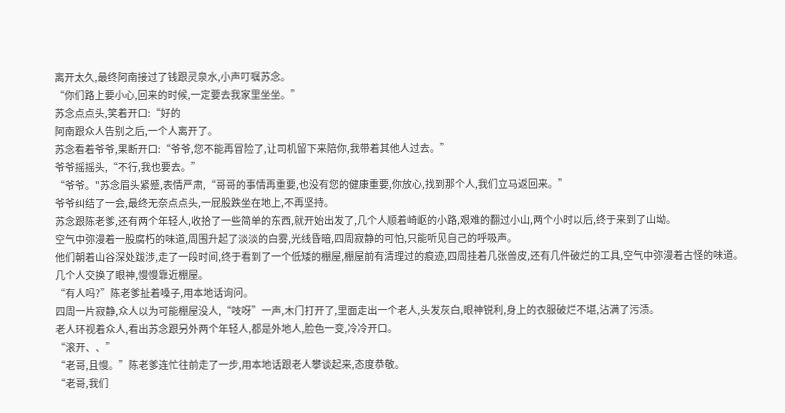离开太久,最终阿南接过了钱跟灵泉水,小声叮嘱苏念。
“你们路上要小心,回来的时候,一定要去我家里坐坐。”
苏念点点头,笑着开口:“好的
阿南跟众人告别之后,一个人离开了。
苏念看着爷爷,果断开口:“爷爷,您不能再冒险了,让司机留下来陪你,我带着其他人过去。”
爷爷摇摇头,“不行,我也要去。”
“爷爷。"苏念眉头紧蹙,表情严肃,“哥哥的事情再重要,也没有您的健康重要,你放心,找到那个人,我们立马返回来。”
爷爷纠结了一会,最终无奈点点头,一屁股跌坐在地上,不再坚持。
苏念跟陈老爹,还有两个年轻人,收拾了一些简单的东西,就开始出发了,几个人顺着崎岖的小路,艰难的翻过小山,两个小时以后,终于来到了山坳。
空气中弥漫着一股腐朽的味道,周围升起了淡淡的白雾,光线昏暗,四周寂静的可怕,只能听见自己的呼吸声。
他们朝着山谷深处跋涉,走了一段时间,终于看到了一个低矮的棚屋,棚屋前有清理过的痕迹,四周挂着几张兽皮,还有几件破烂的工具,空气中弥漫着古怪的味道。
几个人交换了眼神,慢慢靠近棚屋。
“有人吗?”陈老爹扯着嗓子,用本地话询问。
四周一片寂静,众人以为可能棚屋没人,“吱呀”一声,木门打开了,里面走出一个老人,头发灰白,眼神锐利,身上的衣服破烂不堪,沾满了污渍。
老人环视着众人,看出苏念跟另外两个年轻人,都是外地人,脸色一变,冷冷开口。
“滚开、、”
“老哥,且慢。”陈老爹连忙往前走了一步,用本地话跟老人攀谈起来,态度恭敬。
“老哥,我们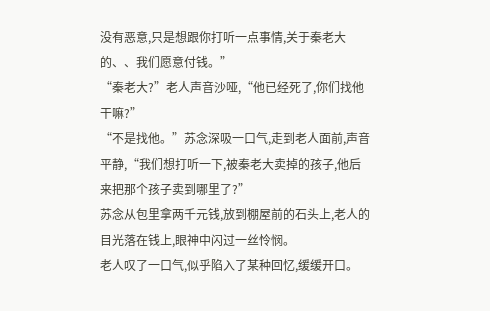没有恶意,只是想跟你打听一点事情,关于秦老大的、、我们愿意付钱。”
“秦老大?”老人声音沙哑,“他已经死了,你们找他干嘛?”
“不是找他。”苏念深吸一口气,走到老人面前,声音平静,“我们想打听一下,被秦老大卖掉的孩子,他后来把那个孩子卖到哪里了?”
苏念从包里拿两千元钱,放到棚屋前的石头上,老人的目光落在钱上,眼神中闪过一丝怜悯。
老人叹了一口气,似乎陷入了某种回忆,缓缓开口。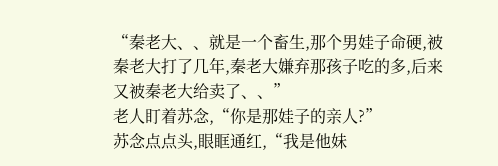“秦老大、、就是一个畜生,那个男娃子命硬,被秦老大打了几年,秦老大嫌弃那孩子吃的多,后来又被秦老大给卖了、、”
老人盯着苏念,“你是那娃子的亲人?”
苏念点点头,眼眶通红,“我是他妹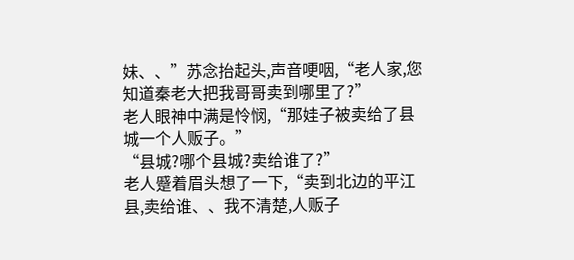妹、、”苏念抬起头,声音哽咽,“老人家,您知道秦老大把我哥哥卖到哪里了?”
老人眼神中满是怜悯,“那娃子被卖给了县城一个人贩子。”
“县城?哪个县城?卖给谁了?”
老人蹙着眉头想了一下,“卖到北边的平江县,卖给谁、、我不清楚,人贩子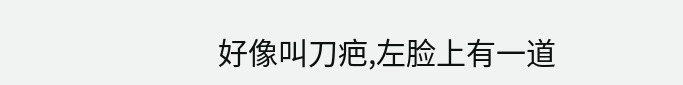好像叫刀疤,左脸上有一道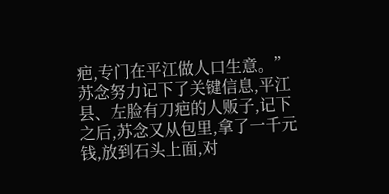疤,专门在平江做人口生意。”
苏念努力记下了关键信息,平江县、左脸有刀疤的人贩子,记下之后,苏念又从包里,拿了一千元钱,放到石头上面,对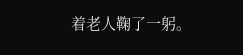着老人鞠了一躬。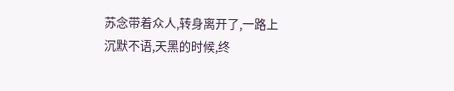苏念带着众人,转身离开了,一路上沉默不语,天黑的时候,终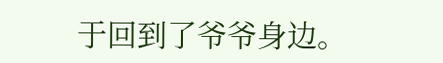于回到了爷爷身边。